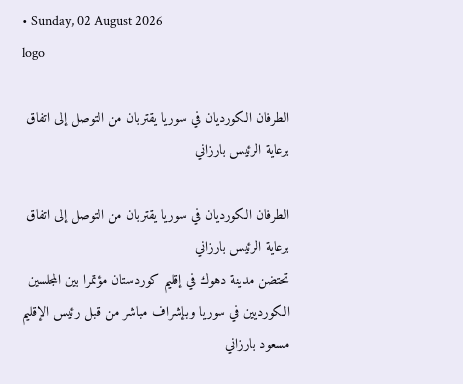• Sunday, 02 August 2026
logo

الطرفان الكورديان في سوريا يقتربان من التوصل إلى اتفاق برعاية الرئيس بارزاني

الطرفان الكورديان في سوريا يقتربان من التوصل إلى اتفاق برعاية الرئيس بارزاني
تحتضن مدينة دهوك في إقليم كوردستان مؤتمرا بين المجلسين الكورديين في سوريا وبإشراف مباشر من قبل رئيس الإقليم مسعود بارزاني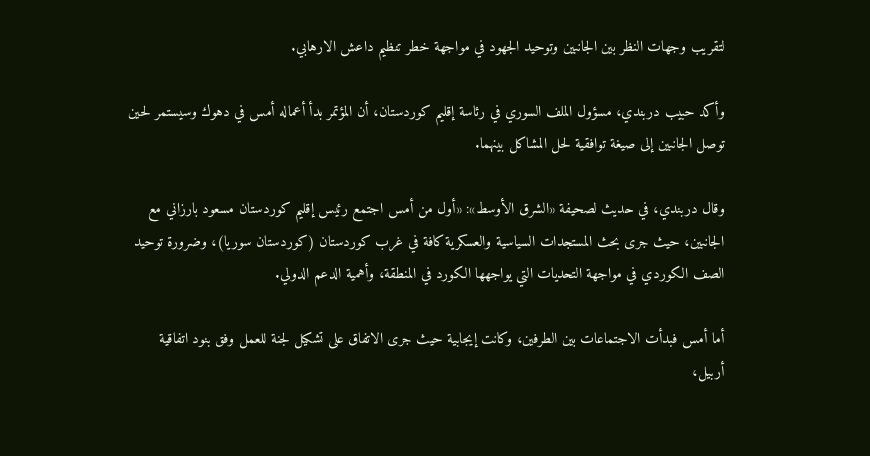لتقريب وجهات النظر بين الجانبين وتوحيد الجهود في مواجهة خطر تنظيم داعش الارهابي.

وأكد حبيب دربندي، مسؤول الملف السوري في رئاسة إقليم كوردستان، أن المؤتمر بدأ أعماله أمس في دهوك وسيستمر لحين توصل الجانبين إلى صيغة توافقية لحل المشاكل بينهما.

وقال دربندي، في حديث لصحيفة «الشرق الأوسط»: «أول من أمس اجتمع رئيس إقليم كوردستان مسعود بارزاني مع الجانبين، حيث جرى بحث المستجدات السياسية والعسكرية كافة في غرب كوردستان (كوردستان سوريا)، وضرورة توحيد الصف الكوردي في مواجهة التحديات التي يواجهها الكورد في المنطقة، وأهمية الدعم الدولي.

أما أمس فبدأت الاجتماعات بين الطرفين، وكانت إيجابية حيث جرى الاتفاق على تشكيل لجنة للعمل وفق بنود اتفاقية أربيل،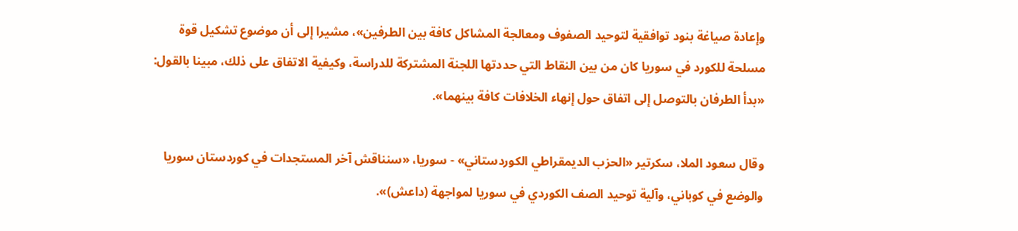وإعادة صياغة بنود توافقية لتوحيد الصفوف ومعالجة المشاكل كافة بين الطرفين»، مشيرا إلى أن موضوع تشكيل قوة مسلحة للكورد في سوريا كان من بين النقاط التي حددتها اللجنة المشتركة للدراسة، وكيفية الاتفاق على ذلك، مبينا بالقول: «بدأ الطرفان بالتوصل إلى اتفاق حول إنهاء الخلافات كافة بينهما».

وقال سعود الملا، سكرتير «الحزب الديمقراطي الكوردستاني» - سوريا، «سنناقش آخر المستجدات في كوردستان سوريا والوضع في كوباني، وآلية توحيد الصف الكوردي في سوريا لمواجهة (داعش)».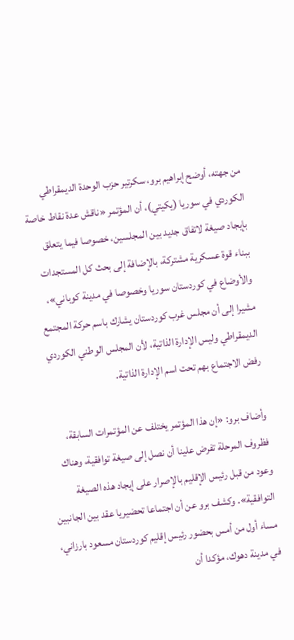من جهته، أوضح إبراهيم برو، سكرتير حزب الوحدة الديمقراطي الكوردي في سوريا (يكيتي)، أن المؤتمر «ناقش عدة نقاط خاصة بإيجاد صيغة لاتفاق جديد بين المجلسين، خصوصا فيما يتعلق ببناء قوة عسكرية مشتركة، بالإضافة إلى بحث كل المستجدات والأوضاع في كوردستان سوريا وخصوصا في مدينة كوباني»، مشيرا إلى أن مجلس غرب كوردستان يشارك باسم حركة المجتمع الديمقراطي وليس الإدارة الذاتية، لأن المجلس الوطني الكوردي رفض الاجتماع بهم تحت اسم الإدارة الذاتية.

وأضاف برو: «إن هذا المؤتمر يختلف عن المؤتمرات السابقة، فظروف المرحلة تفرض علينا أن نصل إلى صيغة توافقية، وهناك وعود من قبل رئيس الإقليم بالإصرار على إيجاد هذه الصيغة التوافقية». وكشف برو عن أن اجتماعا تحضيريا عقد بين الجانبين مساء أول من أمس بحضور رئيس إقليم كوردستان مسعود بارزاني، في مدينة دهوك، مؤكدا أن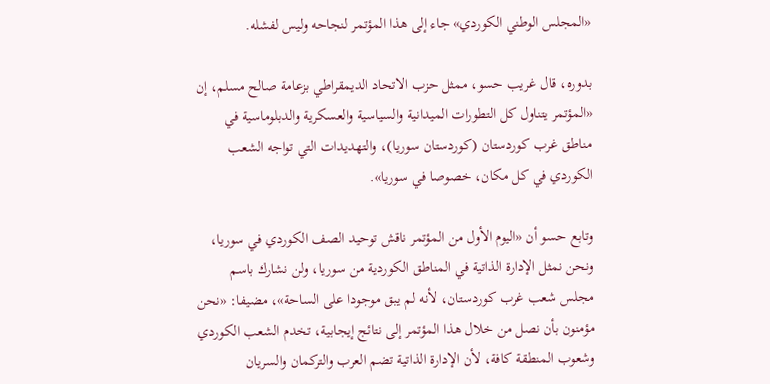«المجلس الوطني الكوردي» جاء إلى هذا المؤتمر لنجاحه وليس لفشله.

بدوره، قال غريب حسو، ممثل حزب الاتحاد الديمقراطي بزعامة صالح مسلم، إن «المؤتمر يتناول كل التطورات الميدانية والسياسية والعسكرية والدبلوماسية في مناطق غرب كوردستان (كوردستان سوريا)، والتهديدات التي تواجه الشعب الكوردي في كل مكان، خصوصا في سوريا».

وتابع حسو أن «اليوم الأول من المؤتمر ناقش توحيد الصف الكوردي في سوريا، ونحن نمثل الإدارة الذاتية في المناطق الكوردية من سوريا، ولن نشارك باسم مجلس شعب غرب كوردستان، لأنه لم يبق موجودا على الساحة»، مضيفا: «نحن مؤمنون بأن نصل من خلال هذا المؤتمر إلى نتائج إيجابية، تخدم الشعب الكوردي وشعوب المنطقة كافة، لأن الإدارة الذاتية تضم العرب والتركمان والسريان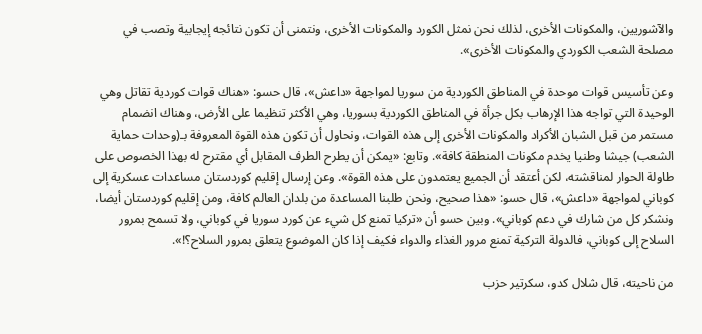والآشوريين، والمكونات الأخرى، لذلك نحن نمثل الكورد والمكونات الأخرى، ونتمنى أن تكون نتائجه إيجابية وتصب في مصلحة الشعب الكوردي والمكونات الأخرى».

وعن تأسيس قوات موحدة في المناطق الكوردية من سوريا لمواجهة «داعش»، قال حسو: «هناك قوات كوردية تقاتل وهي الوحيدة التي تواجه هذا الإرهاب بكل جرأة في المناطق الكوردية بسوريا، وهي الأكثر تنظيما على الأرض، وهناك انضمام مستمر من قبل الشبان الأكراد والمكونات الأخرى إلى هذه القوات، ونحاول أن تكون هذه القوة المعروفة بـ(وحدات حماية الشعب) جيشا وطنيا يخدم مكونات المنطقة كافة». وتابع: «يمكن أن يطرح الطرف المقابل أي مقترح له بهذا الخصوص على طاولة الحوار لمناقشته، لكن أعتقد أن الجميع يعتمدون على هذه القوة». وعن إرسال إقليم كوردستان مساعدات عسكرية إلى كوباني لمواجهة «داعش»، قال حسو: «هذا صحيح، ونحن طلبنا المساعدة من بلدان العالم كافة، ومن إقليم كوردستان أيضا، ونشكر كل من شارك في دعم كوباني». وبين حسو أن «تركيا تمنع كل شيء عن كورد سوريا في كوباني، ولا تسمح بمرور السلاح إلى كوباني، فالدولة التركية تمنع مرور الغذاء والدواء فكيف إذا كان الموضوع يتعلق بمرور السلاح؟!».

من ناحيته، قال شلال كدو، سكرتير حزب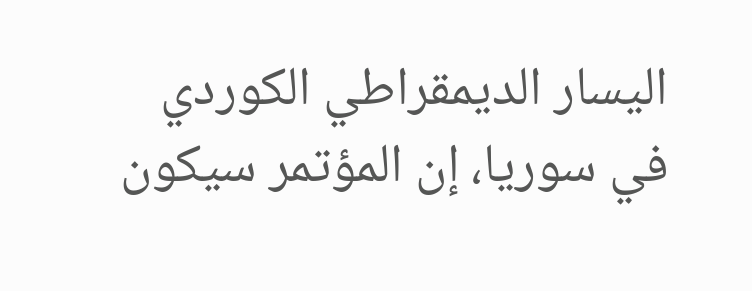اليسار الديمقراطي الكوردي في سوريا، إن المؤتمر سيكون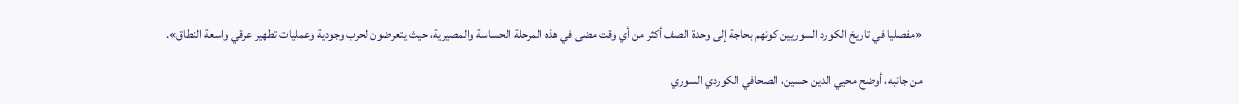«مفصليا في تاريخ الكورد السوريين كونهم بحاجة إلى وحدة الصف أكثر من أي وقت مضى في هذه المرحلة الحساسة والمصيرية، حيث يتعرضون لحرب وجودية وعمليات تطهير عرقي واسعة النطاق».

من جانبه، أوضح محيي الدين حسين، الصحافي الكوردي السوري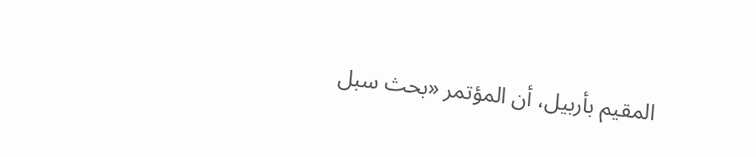المقيم بأربيل، أن المؤتمر «بحث سبل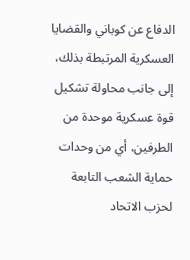الدفاع عن كوباني والقضايا العسكرية المرتبطة بذلك، إلى جانب محاولة تشكيل قوة عسكرية موحدة من الطرفين، أي من وحدات حماية الشعب التابعة لحزب الاتحاد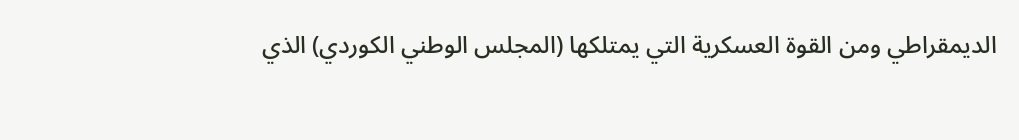الديمقراطي ومن القوة العسكرية التي يمتلكها (المجلس الوطني الكوردي) الذي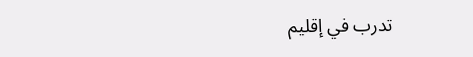تدرب في إقليم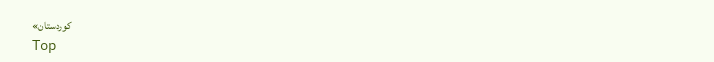كوردستان»
Top